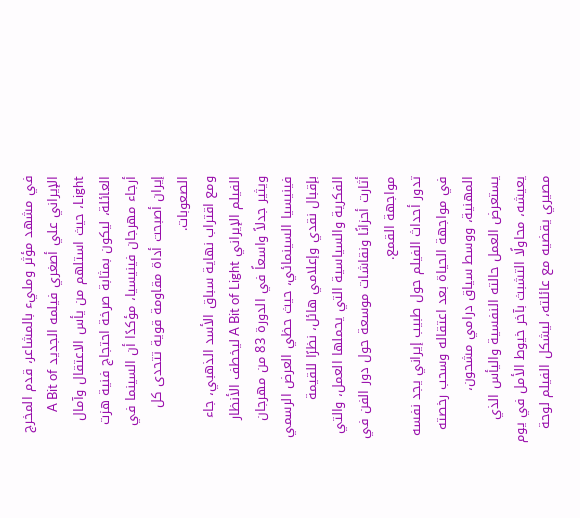في مشهد مؤثر ومليء بالمشاعر، قدم المخرج الإيراني علي أصغري فيلمه الجديد A Bit of Light، حيث استلهم من يأس الاعتقال وآمال العائلة، ليكون بمثابة صرخة احتجاج فنية هزت أرجاء مهرجان فينيسيا، مؤكدًا أن السينما في إيران أصبحت أداة مقاومة قوية تتحدى كل الصعوبات.
ومع اقتراب نهاية سباق الأسد الذهبي، جاء الفيلم الإيراني A Bit of Light ليخطف الأنظار ويثير جدلاً واسعاً في الدورة 83 من مهرجان فينيسيا السينمائي، حيث حظي العرض الرسمي بإقبال نقدي وإعلامي هائل، نظرًا للقيمة الفكرية والسياسية التي يحملها العمل، والتي أثارت أحزانًا ونقاشات موسعة حول دور الفن في مواجهة القمع.
تدور أحداث الفيلم حول طبيب إيراني يجد نفسه في مواجهة الحياة بعد اعتقاله وسحب رخصته المهنية، ووسط سياق درامي مشحون، يستعرض العمل حالته النفسية واليأس الذي يعيشه، محاولًا التشبث بآخر خيوط الأمل في يوم مصيري يقضيه مع عائلته، ليشكل الفيلم لوحة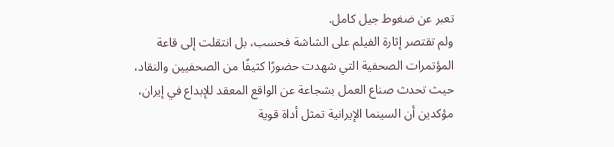تعبر عن ضغوط جيل كامل.
ولم تقتصر إثارة الفيلم على الشاشة فحسب، بل انتقلت إلى قاعة المؤتمرات الصحفية التي شهدت حضورًا كثيفًا من الصحفيين والنقاد، حيث تحدث صناع العمل بشجاعة عن الواقع المعقد للإبداع في إيران، مؤكدين أن السينما الإيرانية تمثل أداة قوية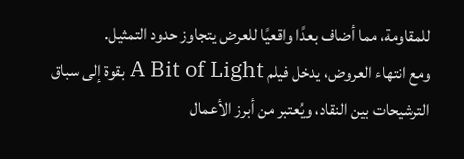للمقاومة، مما أضاف بعدًا واقعيًا للعرض يتجاوز حدود التمثيل.
ومع انتهاء العروض، يدخل فيلم A Bit of Light بقوة إلى سباق الترشيحات بين النقاد، ويُعتبر من أبرز الأعمال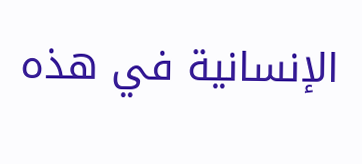الإنسانية في هذه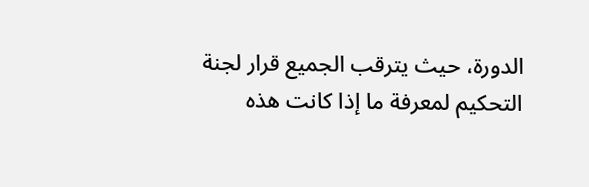الدورة، حيث يترقب الجميع قرار لجنة التحكيم لمعرفة ما إذا كانت هذه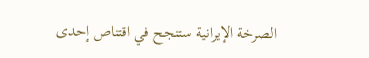الصرخة الإيرانية ستنجح في اقتناص إحدى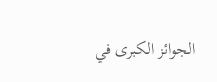الجوائز الكبرى في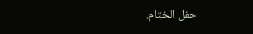حفل الختام.